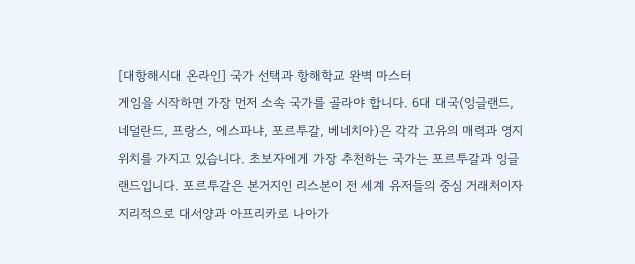[대항해시대 온라인] 국가 선택과 항해학교 완벽 마스터
게임을 시작하면 가장 먼저 소속 국가를 골라야 합니다. 6대 대국(잉글랜드, 네덜란드, 프랑스, 에스파냐, 포르투갈, 베네치아)은 각각 고유의 매력과 영지 위치를 가지고 있습니다. 초보자에게 가장 추천하는 국가는 포르투갈과 잉글랜드입니다. 포르투갈은 본거지인 리스본이 전 세계 유저들의 중심 거래처이자 지리적으로 대서양과 아프리카로 나아가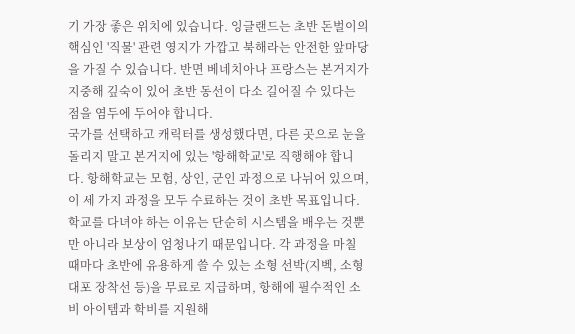기 가장 좋은 위치에 있습니다. 잉글랜드는 초반 돈벌이의 핵심인 '직물' 관련 영지가 가깝고 북해라는 안전한 앞마당을 가질 수 있습니다. 반면 베네치아나 프랑스는 본거지가 지중해 깊숙이 있어 초반 동선이 다소 길어질 수 있다는 점을 염두에 두어야 합니다.
국가를 선택하고 캐릭터를 생성했다면, 다른 곳으로 눈을 돌리지 말고 본거지에 있는 '항해학교'로 직행해야 합니다. 항해학교는 모험, 상인, 군인 과정으로 나뉘어 있으며, 이 세 가지 과정을 모두 수료하는 것이 초반 목표입니다. 학교를 다녀야 하는 이유는 단순히 시스템을 배우는 것뿐만 아니라 보상이 엄청나기 때문입니다. 각 과정을 마칠 때마다 초반에 유용하게 쓸 수 있는 소형 선박(지벡, 소형 대포 장착선 등)을 무료로 지급하며, 항해에 필수적인 소비 아이템과 학비를 지원해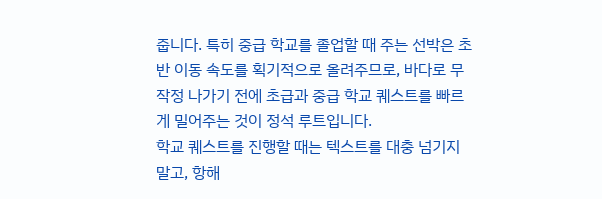줍니다. 특히 중급 학교를 졸업할 때 주는 선박은 초반 이동 속도를 획기적으로 올려주므로, 바다로 무작정 나가기 전에 초급과 중급 학교 퀘스트를 빠르게 밀어주는 것이 정석 루트입니다.
학교 퀘스트를 진행할 때는 텍스트를 대충 넘기지 말고, 항해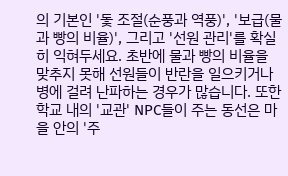의 기본인 '돛 조절(순풍과 역풍)', '보급(물과 빵의 비율)', 그리고 '선원 관리'를 확실히 익혀두세요. 초반에 물과 빵의 비율을 맞추지 못해 선원들이 반란을 일으키거나 병에 걸려 난파하는 경우가 많습니다. 또한 학교 내의 '교관' NPC들이 주는 동선은 마을 안의 '주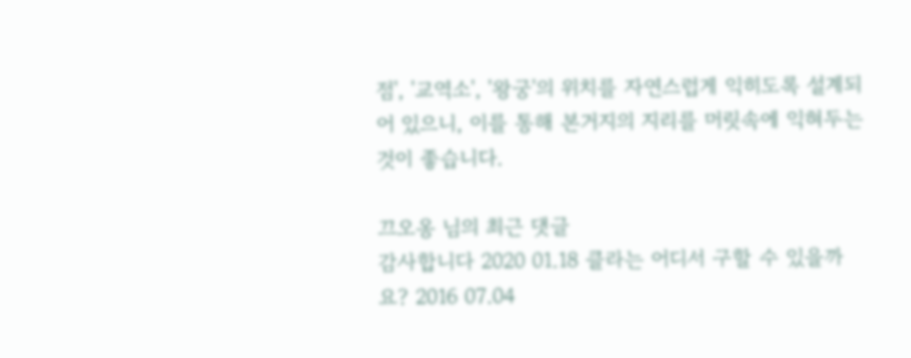점', '교역소', '왕궁'의 위치를 자연스럽게 익히도록 설계되어 있으니, 이를 통해 본거지의 지리를 머릿속에 익혀두는 것이 좋습니다.

끄오옹 님의 최근 댓글
감사합니다 2020 01.18 클라는 어디서 구할 수 있을까요? 2016 07.04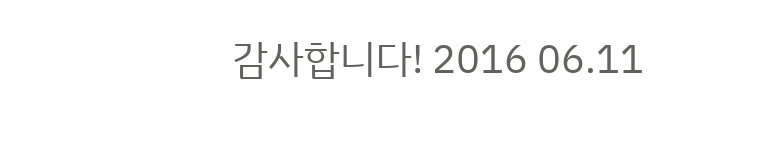감사합니다! 2016 06.11